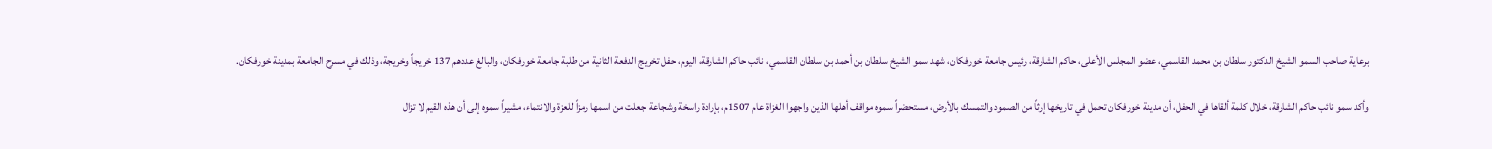برعاية صاحب السمو الشيخ الدكتور سلطان بن محمد القاسمي، عضو المجلس الأعلى، حاكم الشارقة، رئيس جامعة خورفكان، شهد سمو الشيخ سلطان بن أحمد بن سلطان القاسمي، نائب حاكم الشارقة، اليوم، حفل تخريج الدفعة الثانية من طلبة جامعة خورفكان، والبالغ عددهم 137 خريجاً وخريجة، وذلك في مسرح الجامعة بمدينة خورفكان.

وأكد سمو نائب حاكم الشارقة، خلال كلمة ألقاها في الحفل، أن مدينة خورفكان تحمل في تاريخها إرثاً من الصمود والتمسك بالأرض، مستحضراً سموه مواقف أهلها الذين واجهوا الغزاة عام 1507م، بإرادة راسخة وشجاعة جعلت من اسمها رمزاً للعزة والانتماء، مشيراً سموه إلى أن هذه القيم لا تزال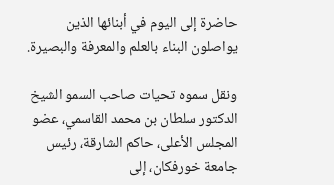حاضرة إلى اليوم في أبنائها الذين يواصلون البناء بالعلم والمعرفة والبصيرة.

ونقل سموه تحيات صاحب السمو الشيخ الدكتور سلطان بن محمد القاسمي، عضو المجلس الأعلى، حاكم الشارقة، رئيس جامعة خورفكان، إلى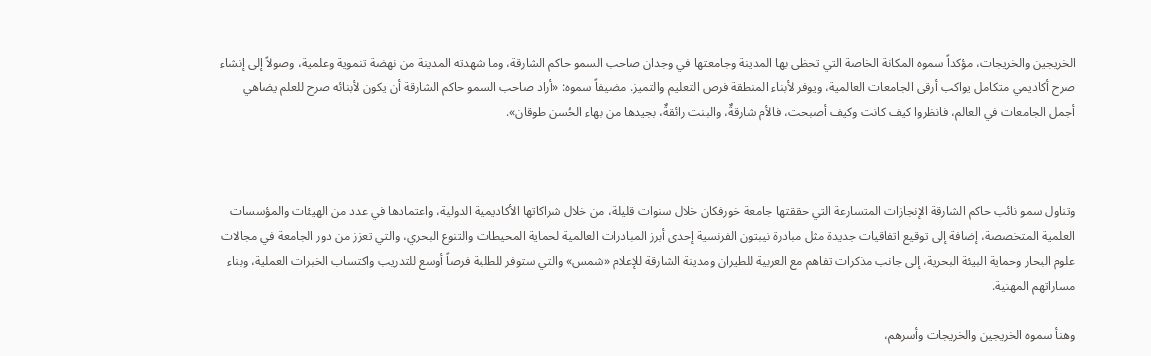الخريجين والخريجات، مؤكداً سموه المكانة الخاصة التي تحظى بها المدينة وجامعتها في وجدان صاحب السمو حاكم الشارقة، وما شهدته المدينة من نهضة تنموية وعلمية، وصولاً إلى إنشاء صرح أكاديمي متكامل يواكب أرقى الجامعات العالمية، ويوفر لأبناء المنطقة فرص التعليم والتميز. مضيفاً سموه: «أراد صاحب السمو حاكم الشارقة أن يكون لأبنائه صرح للعلم يضاهي أجمل الجامعات في العالم، فانظروا كيف كانت وكيف أصبحت، فالأم شارقةٌ، والبنت رائقةٌ، بجيدها من بهاء الحُسن طوقان».



وتناول سمو نائب حاكم الشارقة الإنجازات المتسارعة التي حققتها جامعة خورفكان خلال سنوات قليلة، من خلال شراكاتها الأكاديمية الدولية، واعتمادها في عدد من الهيئات والمؤسسات العلمية المتخصصة، إضافة إلى توقيع اتفاقيات جديدة مثل مبادرة نيبتون الفرنسية إحدى أبرز المبادرات العالمية لحماية المحيطات والتنوع البحري، والتي تعزز من دور الجامعة في مجالات علوم البحار وحماية البيئة البحرية، إلى جانب مذكرات تفاهم مع العربية للطيران ومدينة الشارقة للإعلام «شمس» والتي ستوفر للطلبة فرصاً أوسع للتدريب واكتساب الخبرات العملية، وبناء مساراتهم المهنية.

وهنأ سموه الخريجين والخريجات وأسرهم،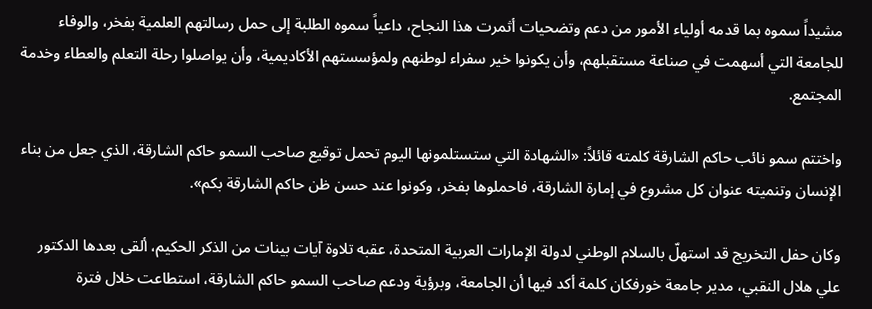مشيداً سموه بما قدمه أولياء الأمور من دعم وتضحيات أثمرت هذا النجاح، داعياً سموه الطلبة إلى حمل رسالتهم العلمية بفخر، والوفاء للجامعة التي أسهمت في صناعة مستقبلهم، وأن يكونوا خير سفراء لوطنهم ولمؤسستهم الأكاديمية، وأن يواصلوا رحلة التعلم والعطاء وخدمة المجتمع.

واختتم سمو نائب حاكم الشارقة كلمته قائلاً: «الشهادة التي ستستلمونها اليوم تحمل توقيع صاحب السمو حاكم الشارقة، الذي جعل من بناء الإنسان وتنميته عنوان كل مشروع في إمارة الشارقة، فاحملوها بفخر، وكونوا عند حسن ظن حاكم الشارقة بكم».

وكان حفل التخريج قد استهلّ بالسلام الوطني لدولة الإمارات العربية المتحدة، عقبه تلاوة آيات بينات من الذكر الحكيم، ألقى بعدها الدكتور علي هلال النقبي، مدير جامعة خورفكان كلمة أكد فيها أن الجامعة، وبرؤية ودعم صاحب السمو حاكم الشارقة، استطاعت خلال فترة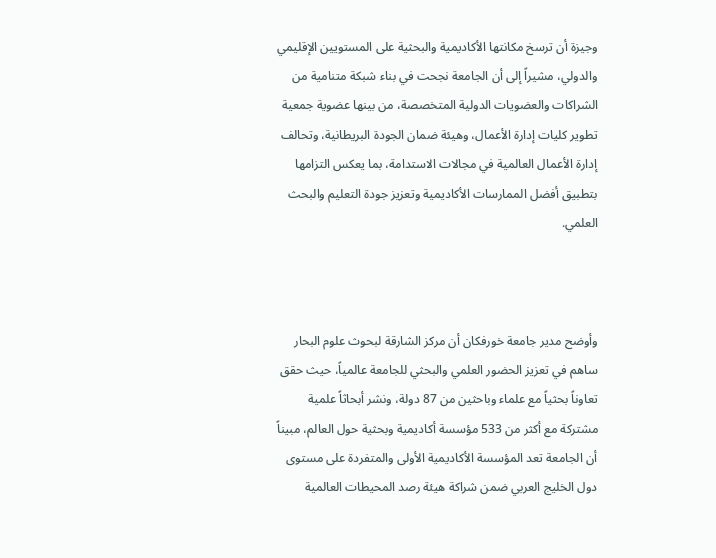وجيزة أن ترسخ مكانتها الأكاديمية والبحثية على المستويين الإقليمي والدولي، مشيراً إلى أن الجامعة نجحت في بناء شبكة متنامية من الشراكات والعضويات الدولية المتخصصة، من بينها عضوية جمعية تطوير كليات إدارة الأعمال، وهيئة ضمان الجودة البريطانية، وتحالف إدارة الأعمال العالمية في مجالات الاستدامة، بما يعكس التزامها بتطبيق أفضل الممارسات الأكاديمية وتعزيز جودة التعليم والبحث العلمي.



وأوضح مدير جامعة خورفكان أن مركز الشارقة لبحوث علوم البحار ساهم في تعزيز الحضور العلمي والبحثي للجامعة عالمياً، حيث حقق تعاوناً بحثياً مع علماء وباحثين من 87 دولة، ونشر أبحاثاً علمية مشتركة مع أكثر من 533 مؤسسة أكاديمية وبحثية حول العالم، مبيناً أن الجامعة تعد المؤسسة الأكاديمية الأولى والمتفردة على مستوى دول الخليج العربي ضمن شراكة هيئة رصد المحيطات العالمية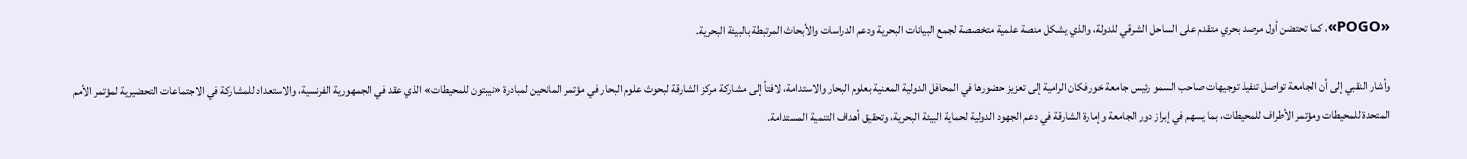«POGO»، كما تحتضن أول مرصد بحري متقدم على الساحل الشرقي للدولة، والذي يشكل منصة علمية متخصصة لجمع البيانات البحرية ودعم الدراسات والأبحاث المرتبطة بالبيئة البحرية.

وأشار النقبي إلى أن الجامعة تواصل تنفيذ توجيهات صاحب السمو رئيس جامعة خورفكان الرامية إلى تعزيز حضورها في المحافل الدولية المعنية بعلوم البحار والاستدامة، لافتاً إلى مشاركة مركز الشارقة لبحوث علوم البحار في مؤتمر المانحين لمبادرة «نيبتون للمحيطات» الذي عقد في الجمهورية الفرنسية، والاستعداد للمشاركة في الاجتماعات التحضيرية لمؤتمر الأمم المتحدة للمحيطات ومؤتمر الأطراف للمحيطات، بما يسهم في إبراز دور الجامعة وإمارة الشارقة في دعم الجهود الدولية لحماية البيئة البحرية، وتحقيق أهداف التنمية المستدامة.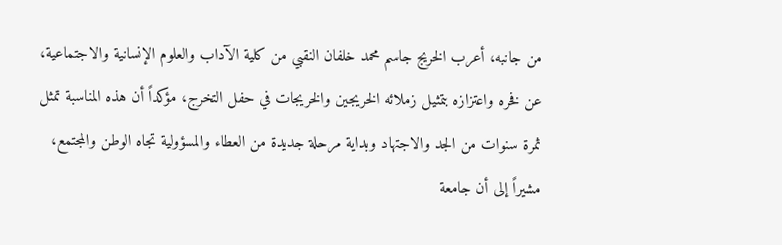من جانبه، أعرب الخريج جاسم محمد خلفان النقبي من كلية الآداب والعلوم الإنسانية والاجتماعية، عن فخره واعتزازه بتمثيل زملائه الخريجين والخريجات في حفل التخرج، مؤكداً أن هذه المناسبة تمثل ثمرة سنوات من الجد والاجتهاد وبداية مرحلة جديدة من العطاء والمسؤولية تجاه الوطن والمجتمع، مشيراً إلى أن جامعة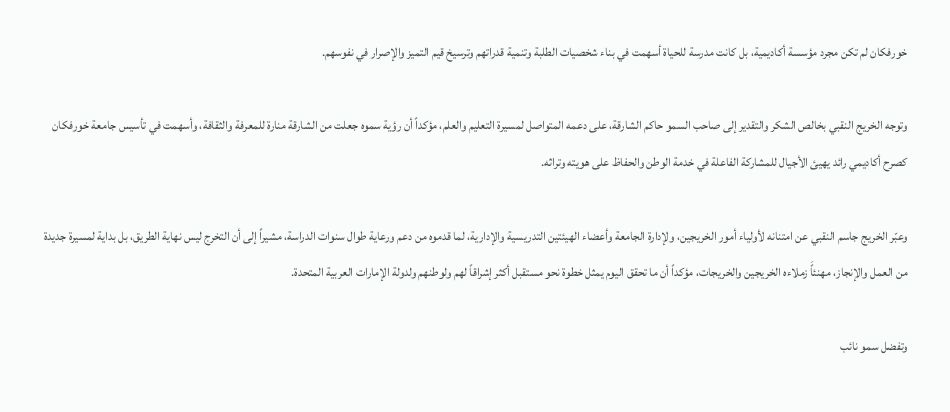خورفكان لم تكن مجرد مؤسسة أكاديمية، بل كانت مدرسة للحياة أسهمت في بناء شخصيات الطلبة وتنمية قدراتهم وترسيخ قيم التميز والإصرار في نفوسهم.

وتوجه الخريج النقبي بخالص الشكر والتقدير إلى صاحب السمو حاكم الشارقة، على دعمه المتواصل لمسيرة التعليم والعلم، مؤكداً أن رؤية سموه جعلت من الشارقة منارة للمعرفة والثقافة، وأسهمت في تأسيس جامعة خورفكان كصرح أكاديمي رائد يهيئ الأجيال للمشاركة الفاعلة في خدمة الوطن والحفاظ على هويته وتراثه.

وعبّر الخريج جاسم النقبي عن امتنانه لأولياء أمور الخريجين، ولإدارة الجامعة وأعضاء الهيئتين التدريسية والإدارية، لما قدموه من دعم ورعاية طوال سنوات الدراسة، مشيراً إلى أن التخرج ليس نهاية الطريق، بل بداية لمسيرة جديدة من العمل والإنجاز، مهنئاًَ زملاءه الخريجين والخريجات، مؤكداً أن ما تحقق اليوم يمثل خطوة نحو مستقبل أكثر إشراقاً لهم ولوطنهم ولدولة الإمارات العربية المتحدة.

وتفضل سمو نائب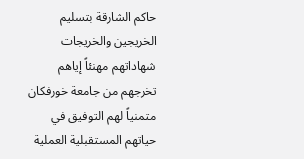حاكم الشارقة بتسليم الخريجين والخريجات شهاداتهم مهنئاً إياهم تخرجهم من جامعة خورفكان متمنياً لهم التوفيق في حياتهم المستقبلية العملية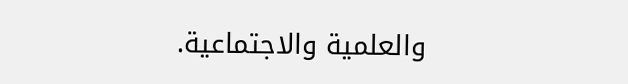والعلمية والاجتماعية.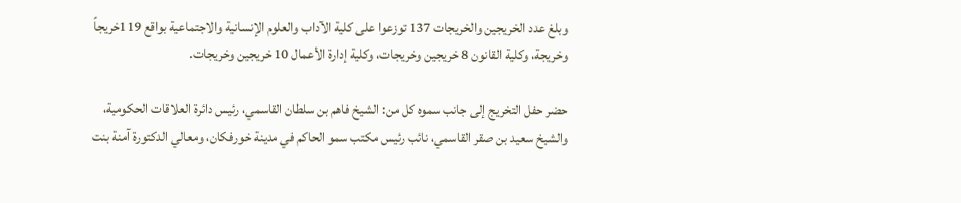وبلغ عدد الخريجين والخريجات 137 توزعوا على كلية الآداب والعلوم الإنسانية والاجتماعية بواقع 119خريجاً وخريجة، وكلية القانون 8 خريجين وخريجات، وكلية إدارة الأعمال 10 خريجين وخريجات.

حضر حفل التخريج إلى جانب سموه كل من: الشيخ فاهم بن سلطان القاسمي، رئيس دائرة العلاقات الحكومية، والشيخ سعيد بن صقر القاسمي، نائب رئيس مكتب سمو الحاكم في مدينة خورفكان، ومعالي الدكتورة آمنة بنت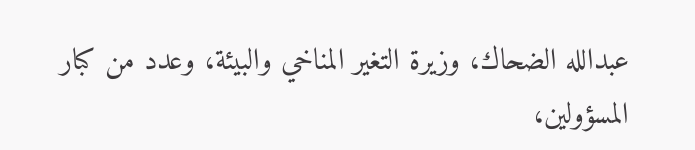عبدالله الضحاك، وزيرة التغير المناخي والبيئة، وعدد من كبار المسؤولين،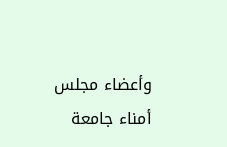وأعضاء مجلس أمناء جامعة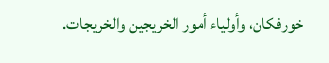خورفكان، وأولياء أمور الخريجين والخريجات.